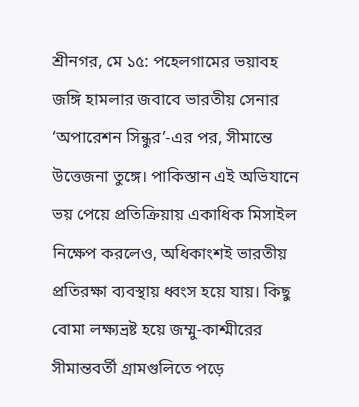শ্রীনগর, মে ১৫: পহেলগামের ভয়াবহ জঙ্গি হামলার জবাবে ভারতীয় সেনার ‘অপারেশন সিন্ধুর’-এর পর, সীমান্তে উত্তেজনা তুঙ্গে। পাকিস্তান এই অভিযানে ভয় পেয়ে প্রতিক্রিয়ায় একাধিক মিসাইল নিক্ষেপ করলেও, অধিকাংশই ভারতীয় প্রতিরক্ষা ব্যবস্থায় ধ্বংস হয়ে যায়। কিছু বোমা লক্ষ্যভ্রষ্ট হয়ে জম্মু-কাশ্মীরের সীমান্তবর্তী গ্রামগুলিতে পড়ে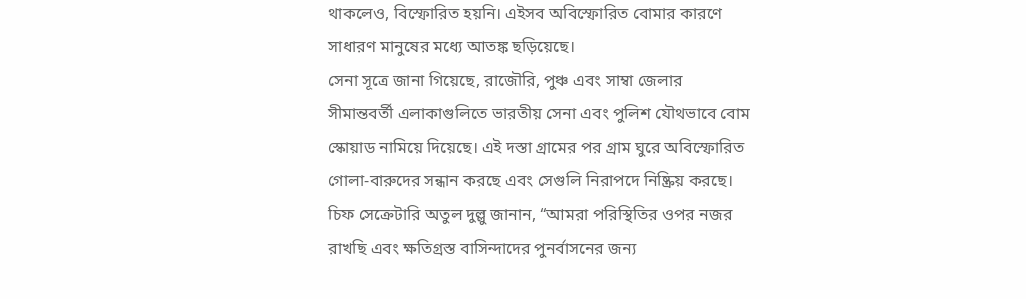থাকলেও, বিস্ফোরিত হয়নি। এইসব অবিস্ফোরিত বোমার কারণে সাধারণ মানুষের মধ্যে আতঙ্ক ছড়িয়েছে।
সেনা সূত্রে জানা গিয়েছে, রাজৌরি, পুঞ্চ এবং সাম্বা জেলার সীমান্তবর্তী এলাকাগুলিতে ভারতীয় সেনা এবং পুলিশ যৌথভাবে বোম স্কোয়াড নামিয়ে দিয়েছে। এই দস্তা গ্রামের পর গ্রাম ঘুরে অবিস্ফোরিত গোলা-বারুদের সন্ধান করছে এবং সেগুলি নিরাপদে নিষ্ক্রিয় করছে।
চিফ সেক্রেটারি অতুল দুল্লু জানান, “আমরা পরিস্থিতির ওপর নজর রাখছি এবং ক্ষতিগ্রস্ত বাসিন্দাদের পুনর্বাসনের জন্য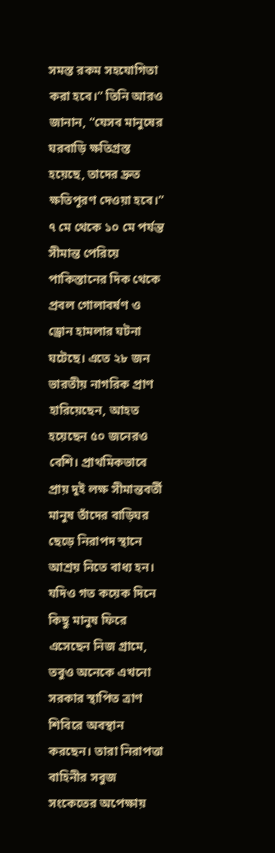সমস্ত রকম সহযোগিতা করা হবে।” তিনি আরও জানান, “যেসব মানুষের ঘরবাড়ি ক্ষতিগ্রস্ত হয়েছে, তাদের দ্রুত ক্ষতিপূরণ দেওয়া হবে।”
৭ মে থেকে ১০ মে পর্যন্ত সীমান্ত পেরিয়ে পাকিস্তানের দিক থেকে প্রবল গোলাবর্ষণ ও ড্রোন হামলার ঘটনা ঘটেছে। এতে ২৮ জন ভারতীয় নাগরিক প্রাণ হারিয়েছেন, আহত হয়েছেন ৫০ জনেরও বেশি। প্রাথমিকভাবে প্রায় দুই লক্ষ সীমান্তবর্তী মানুষ তাঁদের বাড়িঘর ছেড়ে নিরাপদ স্থানে আশ্রয় নিতে বাধ্য হন। যদিও গত কয়েক দিনে কিছু মানুষ ফিরে এসেছেন নিজ গ্রামে, তবুও অনেকে এখনো সরকার স্থাপিত ত্রাণ শিবিরে অবস্থান করছেন। তারা নিরাপত্তা বাহিনীর সবুজ সংকেতের অপেক্ষায়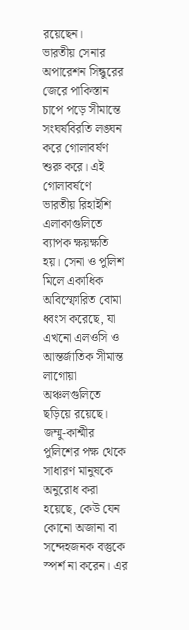রয়েছেন।
ভারতীয় সেনার অপারেশন সিন্ধুরের জেরে পাকিস্তান চাপে পড়ে সীমান্তে সংঘর্ষবিরতি লঙ্ঘন করে গোলাবর্ষণ শুরু করে। এই গোলাবর্ষণে ভারতীয় রিহাইশি এলাকাগুলিতে ব্যাপক ক্ষয়ক্ষতি হয়। সেনা ও পুলিশ মিলে একাধিক অবিস্ফোরিত বোমা ধ্বংস করেছে, যা এখনো এলওসি ও আন্তর্জাতিক সীমান্ত লাগোয়া অঞ্চলগুলিতে ছড়িয়ে রয়েছে।
জম্মু-কাশ্মীর পুলিশের পক্ষ থেকে সাধারণ মানুষকে অনুরোধ করা হয়েছে, কেউ যেন কোনো অজানা বা সন্দেহজনক বস্তুকে স্পর্শ না করেন। এর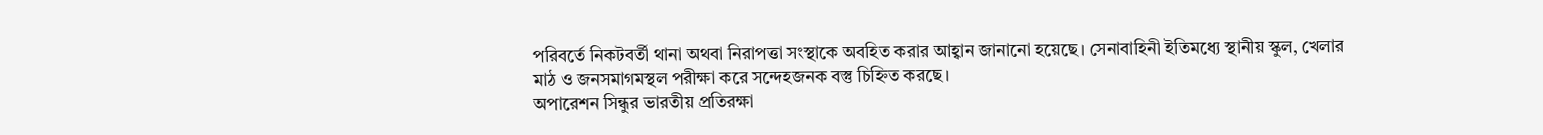পরিবর্তে নিকটবর্তী থানা অথবা নিরাপত্তা সংস্থাকে অবহিত করার আহ্বান জানানো হয়েছে। সেনাবাহিনী ইতিমধ্যে স্থানীয় স্কুল, খেলার মাঠ ও জনসমাগমস্থল পরীক্ষা করে সন্দেহজনক বস্তু চিহ্নিত করছে।
অপারেশন সিন্ধুর ভারতীয় প্রতিরক্ষা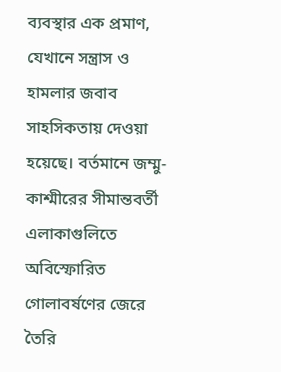ব্যবস্থার এক প্রমাণ, যেখানে সন্ত্রাস ও হামলার জবাব সাহসিকতায় দেওয়া হয়েছে। বর্তমানে জম্মু-কাশ্মীরের সীমান্তবর্তী এলাকাগুলিতে অবিস্ফোরিত গোলাবর্ষণের জেরে তৈরি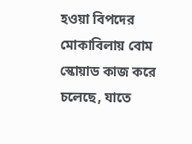হওয়া বিপদের মোকাবিলায় বোম স্কোয়াড কাজ করে চলেছে, যাতে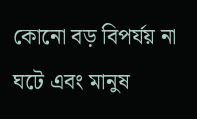কোনো বড় বিপর্যয় না ঘটে এবং মানুষ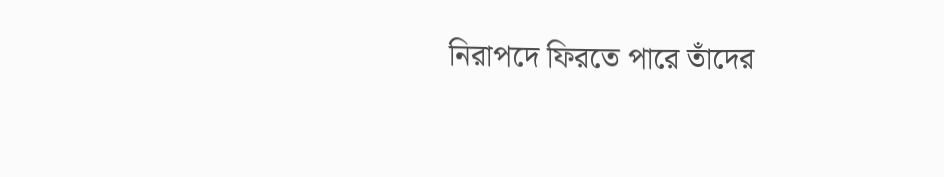নিরাপদে ফিরতে পারে তাঁদের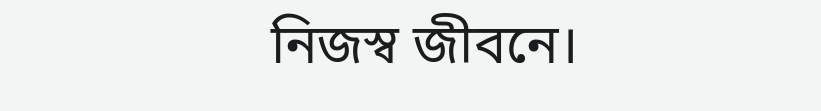নিজস্ব জীবনে।